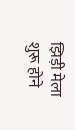झिड़ी मेला शुरू होने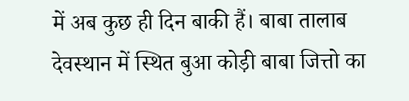में अब कुछ ही दिन बाकी हैं। बाबा तालाब देवस्थान में स्थित बुआ कोड़ी बाबा जित्तो का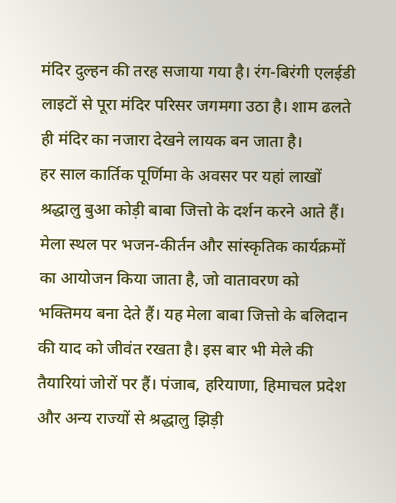मंदिर दुल्हन की तरह सजाया गया है। रंग-बिरंगी एलईडी लाइटों से पूरा मंदिर परिसर जगमगा उठा है। शाम ढलते ही मंदिर का नजारा देखने लायक बन जाता है।
हर साल कार्तिक पूर्णिमा के अवसर पर यहां लाखों श्रद्धालु बुआ कोड़ी बाबा जित्तो के दर्शन करने आते हैं। मेला स्थल पर भजन-कीर्तन और सांस्कृतिक कार्यक्रमों का आयोजन किया जाता है, जो वातावरण को भक्तिमय बना देते हैं। यह मेला बाबा जित्तो के बलिदान की याद को जीवंत रखता है। इस बार भी मेले की तैयारियां जोरों पर हैं। पंजाब, हरियाणा, हिमाचल प्रदेश और अन्य राज्यों से श्रद्धालु झिड़ी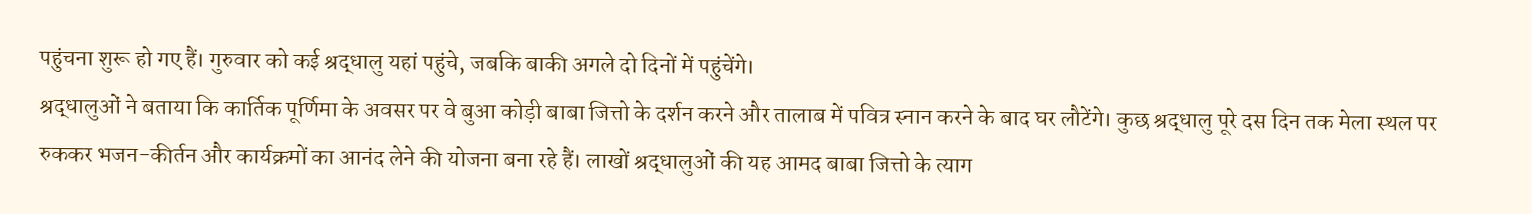पहुंचना शुरू हो गए हैं। गुरुवार को कई श्रद्धालु यहां पहुंचे, जबकि बाकी अगले दो दिनों में पहुंचेंगे।
श्रद्धालुओं ने बताया कि कार्तिक पूर्णिमा के अवसर पर वे बुआ कोड़ी बाबा जित्तो के दर्शन करने और तालाब में पवित्र स्नान करने के बाद घर लौटेंगे। कुछ श्रद्धालु पूरे दस दिन तक मेला स्थल पर रुककर भजन-कीर्तन और कार्यक्रमों का आनंद लेने की योजना बना रहे हैं। लाखों श्रद्धालुओं की यह आमद बाबा जित्तो के त्याग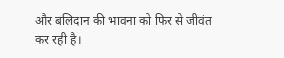और बलिदान की भावना को फिर से जीवंत कर रही है।